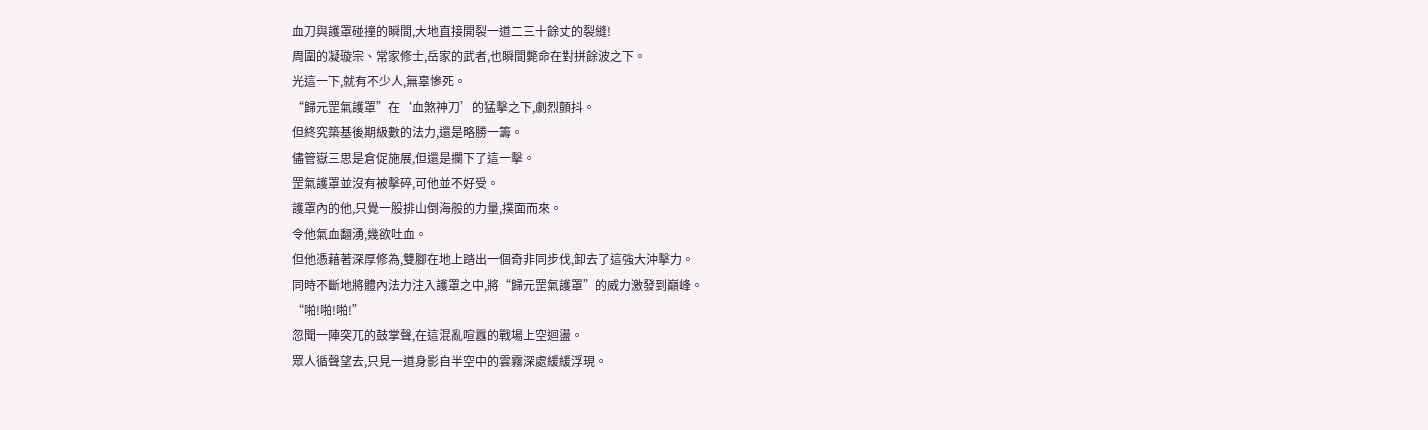血刀與護罩碰撞的瞬間,大地直接開裂一道二三十餘丈的裂縫!
周圍的凝璇宗、常家修士,岳家的武者,也瞬間斃命在對拼餘波之下。
光這一下,就有不少人,無辜慘死。
“歸元罡氣護罩”在‘血煞神刀’的猛擊之下,劇烈顫抖。
但終究築基後期級數的法力,還是略勝一籌。
儘管嶽三思是倉促施展,但還是攔下了這一擊。
罡氣護罩並沒有被擊碎,可他並不好受。
護罩內的他,只覺一股排山倒海般的力量,撲面而來。
令他氣血翻湧,幾欲吐血。
但他憑藉著深厚修為,雙腳在地上踏出一個奇非同步伐,卸去了這強大沖擊力。
同時不斷地將體內法力注入護罩之中,將“歸元罡氣護罩”的威力激發到巔峰。
“啪!啪!啪!”
忽聞一陣突兀的鼓掌聲,在這混亂喧囂的戰場上空迴盪。
眾人循聲望去,只見一道身影自半空中的雲霧深處緩緩浮現。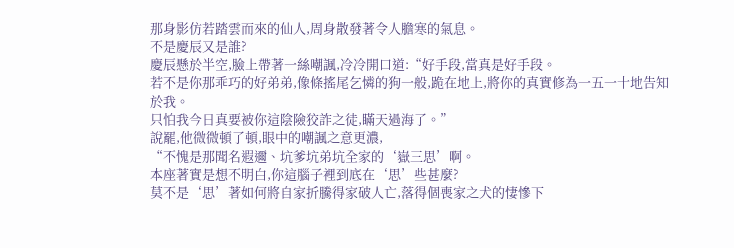那身影仿若踏雲而來的仙人,周身散發著令人膽寒的氣息。
不是慶辰又是誰?
慶辰懸於半空,臉上帶著一絲嘲諷,冷冷開口道:“好手段,當真是好手段。
若不是你那乖巧的好弟弟,像條搖尾乞憐的狗一般,跪在地上,將你的真實修為一五一十地告知於我。
只怕我今日真要被你這陰險狡詐之徒,瞞天過海了。”
說罷,他微微頓了頓,眼中的嘲諷之意更濃,
“不愧是那聞名遐邇、坑爹坑弟坑全家的‘嶽三思’啊。
本座著實是想不明白,你這腦子裡到底在‘思’些甚麼?
莫不是‘思’著如何將自家折騰得家破人亡,落得個喪家之犬的悽慘下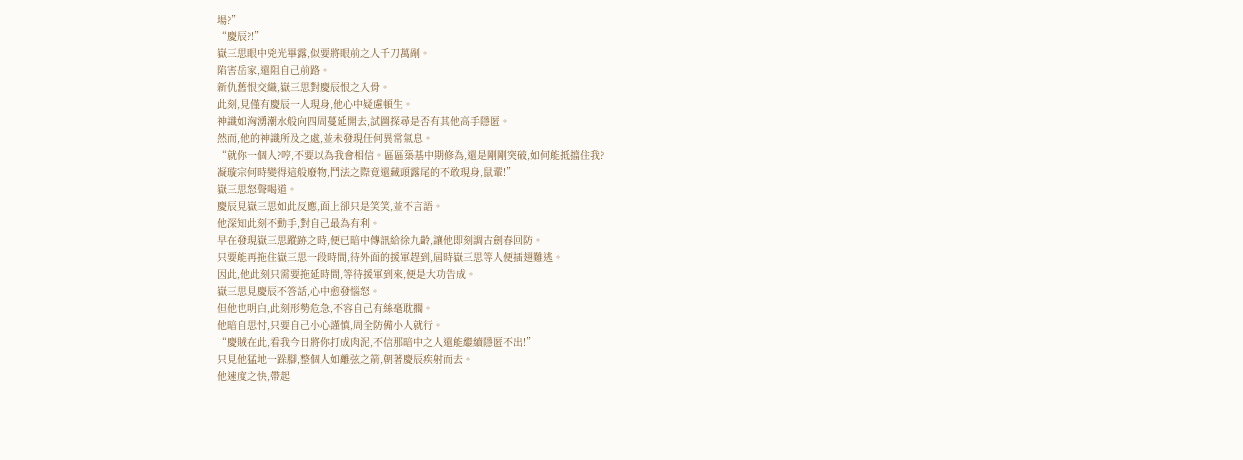場?”
“慶辰?!”
嶽三思眼中兇光畢露,似要將眼前之人千刀萬剮。
陷害岳家,還阻自己前路。
新仇舊恨交織,嶽三思對慶辰恨之入骨。
此刻,見僅有慶辰一人現身,他心中疑慮頓生。
神識如洶湧潮水般向四周蔓延開去,試圖探尋是否有其他高手隱匿。
然而,他的神識所及之處,並未發現任何異常氣息。
“就你一個人?哼,不要以為我會相信。區區築基中期修為,還是剛剛突破,如何能抵擋住我?
凝璇宗何時變得這般廢物,鬥法之際竟還藏頭露尾的不敢現身,鼠輩!”
嶽三思怒聲喝道。
慶辰見嶽三思如此反應,面上卻只是笑笑,並不言語。
他深知此刻不動手,對自己最為有利。
早在發現嶽三思蹤跡之時,便已暗中傳訊給徐九齡,讓他即刻調古劍春回防。
只要能再拖住嶽三思一段時間,待外面的援軍趕到,屆時嶽三思等人便插翅難逃。
因此,他此刻只需要拖延時間,等待援軍到來,便是大功告成。
嶽三思見慶辰不答話,心中愈發惱怒。
但他也明白,此刻形勢危急,不容自己有絲毫耽擱。
他暗自思忖,只要自己小心謹慎,周全防備小人就行。
“慶賊在此,看我今日將你打成肉泥,不信那暗中之人還能繼續隱匿不出!”
只見他猛地一跺腳,整個人如離弦之箭,朝著慶辰疾射而去。
他速度之快,帶起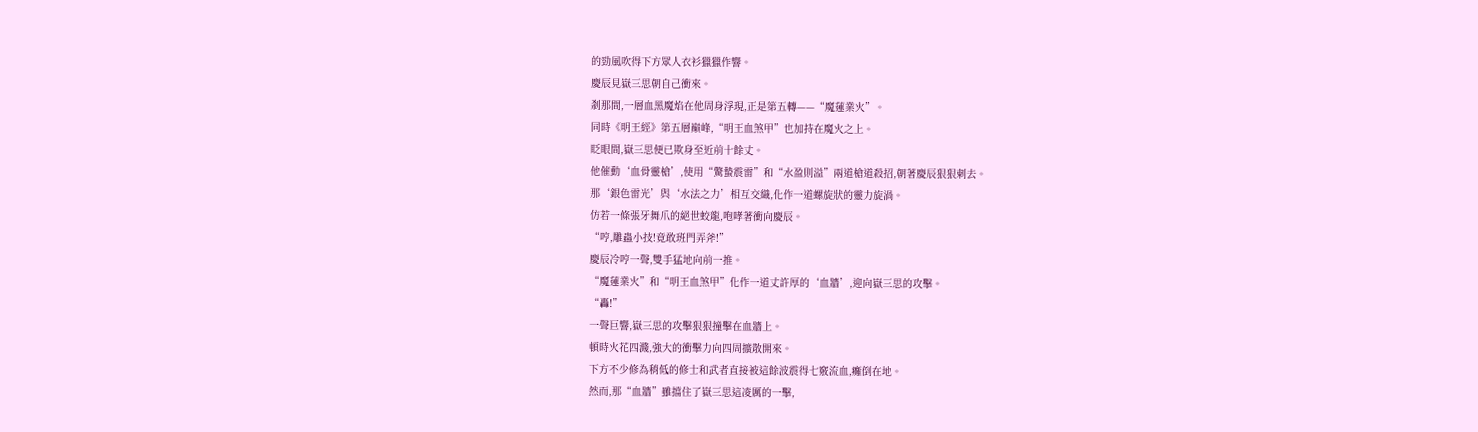的勁風吹得下方眾人衣衫獵獵作響。
慶辰見嶽三思朝自己衝來。
剎那間,一層血黑魔焰在他周身浮現,正是第五轉——“魔蓮業火”。
同時《明王經》第五層巔峰,“明王血煞甲”也加持在魔火之上。
眨眼間,嶽三思便已欺身至近前十餘丈。
他催動‘血骨靈槍’,使用“驚蟄震雷”和“水盈則溢”兩道槍道殺招,朝著慶辰狠狠刺去。
那‘銀色雷光’與‘水法之力’相互交織,化作一道螺旋狀的靈力旋渦。
仿若一條張牙舞爪的絕世蛟龍,咆哮著衝向慶辰。
“哼,雕蟲小技!竟敢班門弄斧!”
慶辰冷哼一聲,雙手猛地向前一推。
“魔蓮業火”和“明王血煞甲”化作一道丈許厚的‘血牆’,迎向嶽三思的攻擊。
“轟!”
一聲巨響,嶽三思的攻擊狠狠撞擊在血牆上。
頓時火花四濺,強大的衝擊力向四周擴散開來。
下方不少修為稍低的修士和武者直接被這餘波震得七竅流血,癱倒在地。
然而,那“血牆”雖擋住了嶽三思這凌厲的一擊,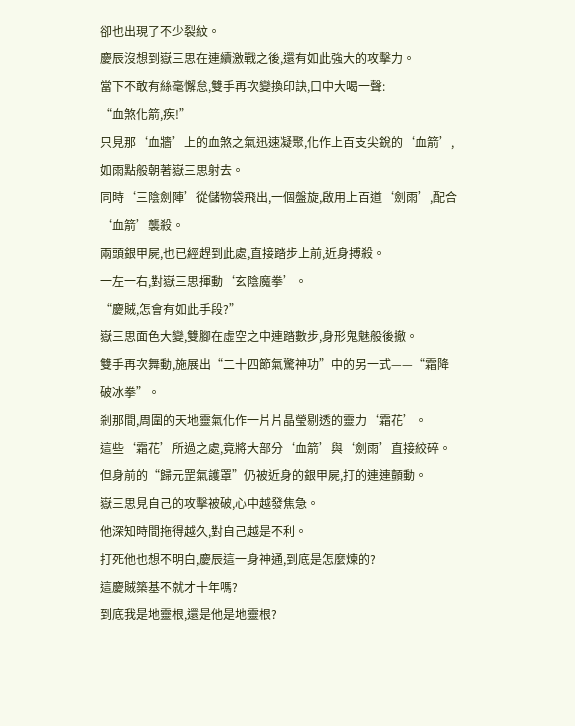卻也出現了不少裂紋。
慶辰沒想到嶽三思在連續激戰之後,還有如此強大的攻擊力。
當下不敢有絲毫懈怠,雙手再次變換印訣,口中大喝一聲:
“血煞化箭,疾!”
只見那‘血牆’上的血煞之氣迅速凝聚,化作上百支尖銳的‘血箭’,如雨點般朝著嶽三思射去。
同時‘三陰劍陣’從儲物袋飛出,一個盤旋,啟用上百道‘劍雨’,配合‘血箭’襲殺。
兩頭銀甲屍,也已經趕到此處,直接踏步上前,近身搏殺。
一左一右,對嶽三思揮動‘玄陰魔拳’。
“慶賊,怎會有如此手段?”
嶽三思面色大變,雙腳在虛空之中連踏數步,身形鬼魅般後撤。
雙手再次舞動,施展出“二十四節氣驚神功”中的另一式——“霜降破冰拳”。
剎那間,周圍的天地靈氣化作一片片晶瑩剔透的靈力‘霜花’。
這些‘霜花’所過之處,竟將大部分‘血箭’與‘劍雨’直接絞碎。
但身前的“歸元罡氣護罩”仍被近身的銀甲屍,打的連連顫動。
嶽三思見自己的攻擊被破,心中越發焦急。
他深知時間拖得越久,對自己越是不利。
打死他也想不明白,慶辰這一身神通,到底是怎麼煉的?
這慶賊築基不就才十年嗎?
到底我是地靈根,還是他是地靈根?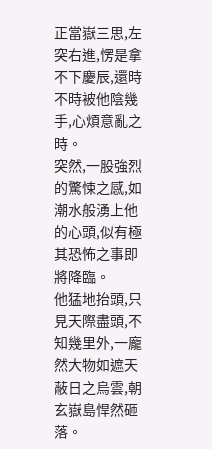正當嶽三思,左突右進,愣是拿不下慶辰,還時不時被他陰幾手,心煩意亂之時。
突然,一股強烈的驚悚之感,如潮水般湧上他的心頭,似有極其恐怖之事即將降臨。
他猛地抬頭,只見天際盡頭,不知幾里外,一龐然大物如遮天蔽日之烏雲,朝玄嶽島悍然砸落。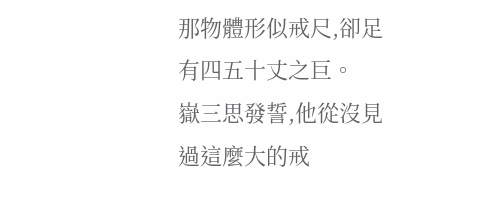那物體形似戒尺,卻足有四五十丈之巨。
嶽三思發誓,他從沒見過這麼大的戒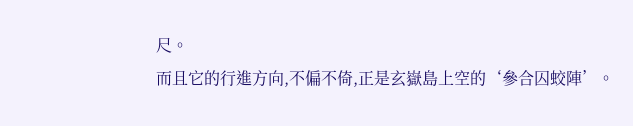尺。
而且它的行進方向,不偏不倚,正是玄嶽島上空的‘參合囚蛟陣’。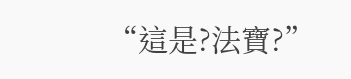“這是?法寶?”